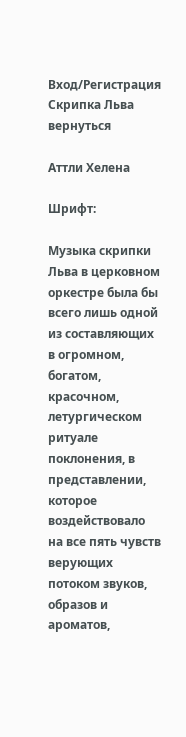Вход/Регистрация
Скрипка Льва
вернуться

Аттли Хелена

Шрифт:

Музыка скрипки Льва в церковном оркестре была бы всего лишь одной из составляющих в огромном, богатом, красочном, летургическом ритуале поклонения, в представлении, которое воздействовало на все пять чувств верующих потоком звуков, образов и ароматов,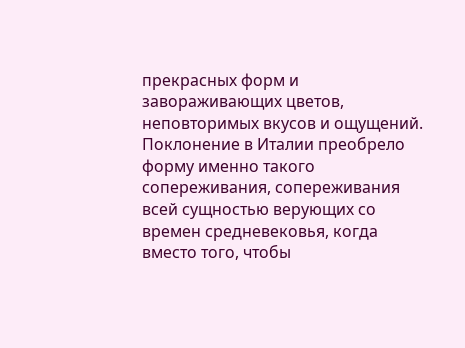прекрасных форм и завораживающих цветов, неповторимых вкусов и ощущений. Поклонение в Италии преобрело форму именно такого сопереживания, сопереживания всей сущностью верующих со времен средневековья, когда вместо того, чтобы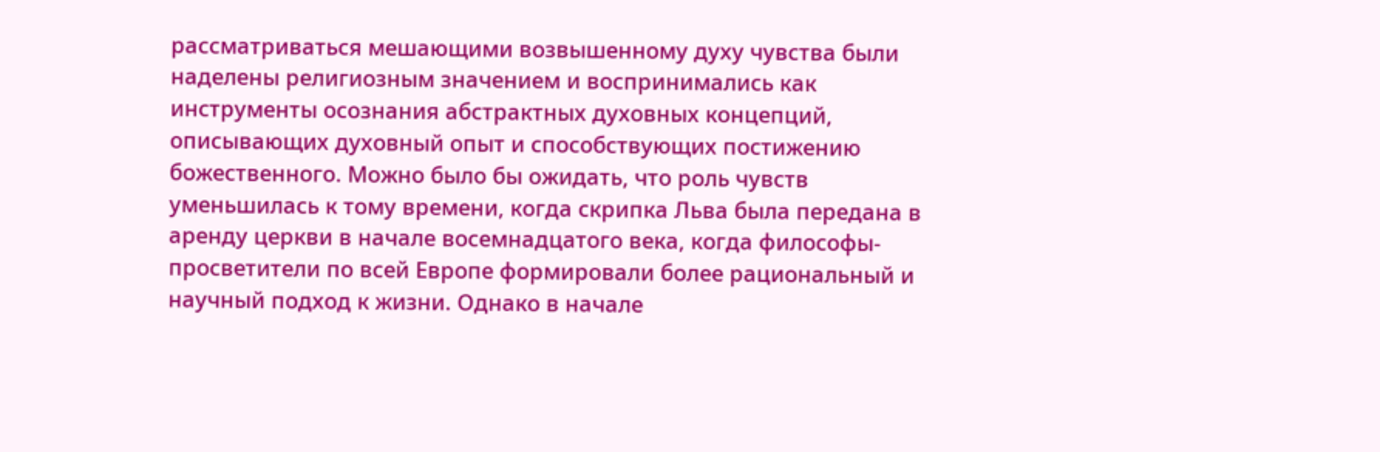рассматриваться мешающими возвышенному духу чувства были наделены религиозным значением и воспринимались как инструменты осознания абстрактных духовных концепций, описывающих духовный опыт и способствующих постижению божественного. Можно было бы ожидать, что роль чувств уменьшилась к тому времени, когда скрипка Льва была передана в аренду церкви в начале восемнадцатого века, когда философы-просветители по всей Европе формировали более рациональный и научный подход к жизни. Однако в начале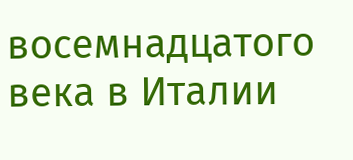восемнадцатого века в Италии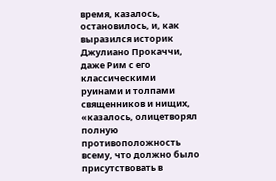время, казалось, остановилось, и, как выразился историк Джулиано Прокаччи, даже Рим с его классическими руинами и толпами священников и нищих, «казалось, олицетворял полную противоположность всему, что должно было присутствовать в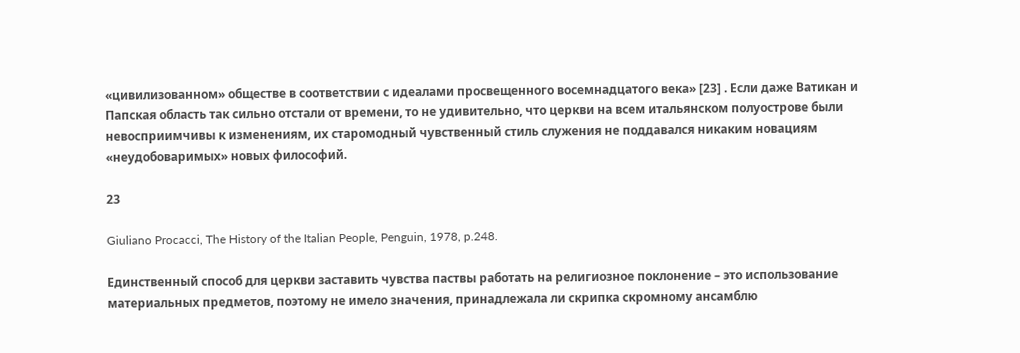«цивилизованном» обществе в соответствии с идеалами просвещенного восемнадцатого века» [23] . Если даже Ватикан и Папская область так сильно отстали от времени, то не удивительно, что церкви на всем итальянском полуострове были невосприимчивы к изменениям, их старомодный чувственный стиль служения не поддавался никаким новациям «неудобоваримых» новых философий.

23

Giuliano Procacci, The History of the Italian People, Penguin, 1978, p.248.

Единственный способ для церкви заставить чувства паствы работать на религиозное поклонение – это использование материальных предметов, поэтому не имело значения, принадлежала ли скрипка скромному ансамблю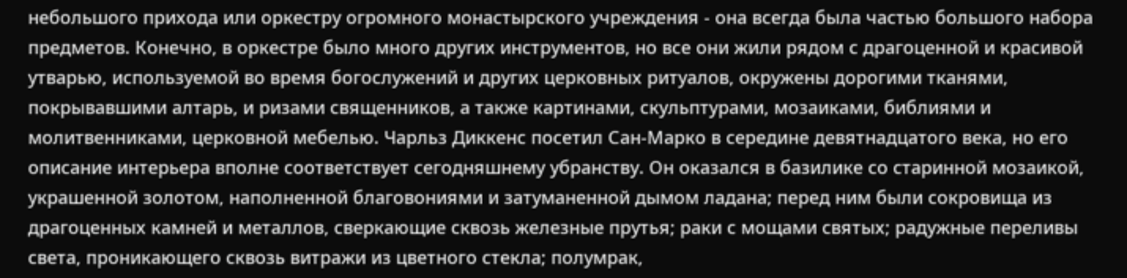небольшого прихода или оркестру огромного монастырского учреждения - она всегда была частью большого набора предметов. Конечно, в оркестре было много других инструментов, но все они жили рядом с драгоценной и красивой утварью, используемой во время богослужений и других церковных ритуалов, окружены дорогими тканями, покрывавшими алтарь, и ризами священников, а также картинами, скульптурами, мозаиками, библиями и молитвенниками, церковной мебелью. Чарльз Диккенс посетил Сан-Марко в середине девятнадцатого века, но его описание интерьера вполне соответствует сегодняшнему убранству. Он оказался в базилике со старинной мозаикой, украшенной золотом, наполненной благовониями и затуманенной дымом ладана; перед ним были сокровища из драгоценных камней и металлов, сверкающие сквозь железные прутья; раки с мощами святых; радужные переливы света, проникающего сквозь витражи из цветного стекла; полумрак,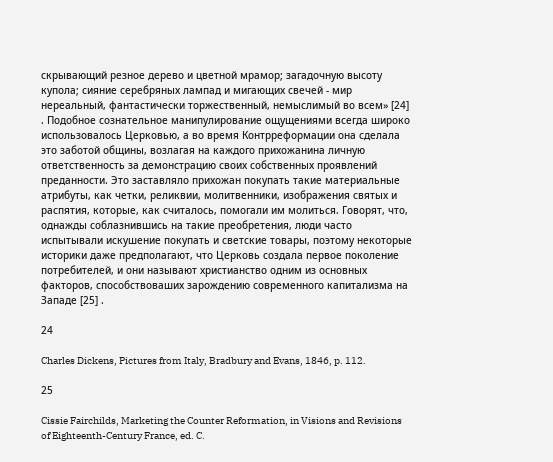скрывающий резное дерево и цветной мрамор; загадочную высоту купола; сияние серебряных лампад и мигающих свечей - мир нереальный, фантастически торжественный, немыслимый во всем» [24] . Подобное сознательное манипулирование ощущениями всегда широко использовалось Церковью, а во время Контрреформации она сделала это заботой общины, возлагая на каждого прихожанина личную ответственность за демонстрацию своих собственных проявлений преданности. Это заставляло прихожан покупать такие материальные атрибуты, как четки, реликвии, молитвенники, изображения святых и распятия, которые, как считалось, помогали им молиться. Говорят, что, однажды соблазнившись на такие преобретения, люди часто испытывали искушение покупать и светские товары, поэтому некоторые историки даже предполагают, что Церковь создала первое поколение потребителей, и они называют христианство одним из основных факторов, способствоваших зарождению современного капитализма на Западе [25] .

24

Charles Dickens, Pictures from Italy, Bradbury and Evans, 1846, p. 112.

25

Cissie Fairchilds, Marketing the Counter Reformation, in Visions and Revisions of Eighteenth-Century France, ed. C.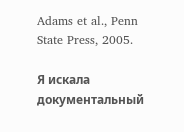Adams et al., Penn State Press, 2005.

Я искала документальный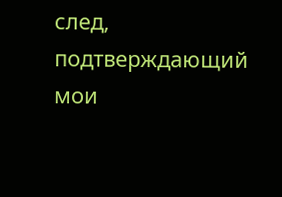след, подтверждающий мои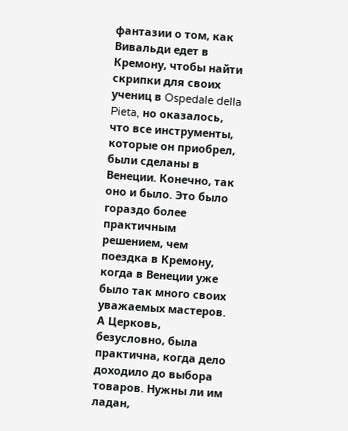фантазии о том, как Вивальди едет в Кремону, чтобы найти скрипки для своих учениц в Ospedale della Pieta, но оказалось, что все инструменты, которые он приобрел, были сделаны в Венеции. Конечно, так оно и было. Это было гораздо более практичным решением, чем поездка в Кремону, когда в Венеции уже было так много своих уважаемых мастеров. А Церковь, безусловно, была практична, когда дело доходило до выбора товаров. Нужны ли им ладан,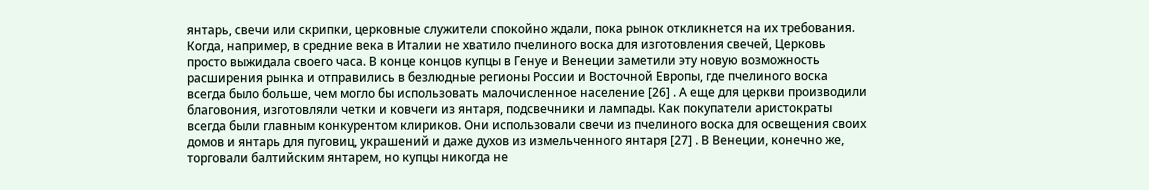янтарь, свечи или скрипки, церковные служители спокойно ждали, пока рынок откликнется на их требования. Когда, например, в средние века в Италии не хватило пчелиного воска для изготовления свечей, Церковь просто выжидала своего часа. В конце концов купцы в Генуе и Венеции заметили эту новую возможность расширения рынка и отправились в безлюдные регионы России и Восточной Европы, где пчелиного воска всегда было больше, чем могло бы использовать малочисленное население [26] . А еще для церкви производили благовония, изготовляли четки и ковчеги из янтаря, подсвечники и лампады. Как покупатели аристократы всегда были главным конкурентом клириков. Они использовали свечи из пчелиного воска для освещения своих домов и янтарь для пуговиц, украшений и даже духов из измельченного янтаря [27] . В Венеции, конечно же, торговали балтийским янтарем, но купцы никогда не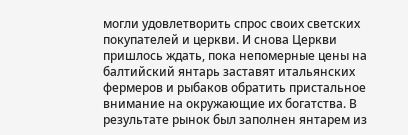могли удовлетворить спрос своих светских покупателей и церкви. И снова Церкви пришлось ждать, пока непомерные цены на балтийский янтарь заставят итальянских фермеров и рыбаков обратить пристальное внимание на окружающие их богатства. В результате рынок был заполнен янтарем из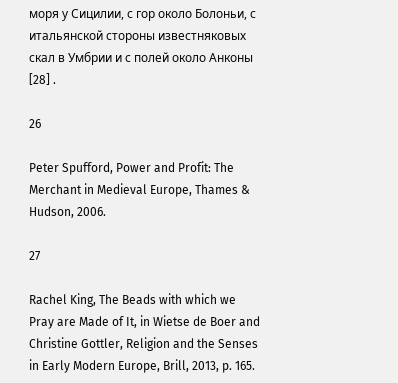моря у Сицилии, с гор около Болоньи, с итальянской стороны известняковых скал в Умбрии и с полей около Анконы [28] .

26

Peter Spufford, Power and Profit: The Merchant in Medieval Europe, Thames & Hudson, 2006.

27

Rachel King, The Beads with which we Pray are Made of It, in Wietse de Boer and Christine Gottler, Religion and the Senses in Early Modern Europe, Brill, 2013, p. 165.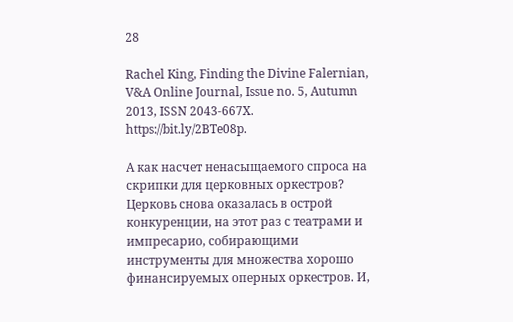28

Rachel King, Finding the Divine Falernian, V&A Online Journal, Issue no. 5, Autumn 2013, ISSN 2043-667X. https://bit.ly/2BTe08p.

А как насчет ненасыщаемого спроса на скрипки для церковных оркестров? Церковь снова оказалась в острой конкуренции, на этот раз с театрами и импресарио, собирающими инструменты для множества хорошо финансируемых оперных оркестров. И,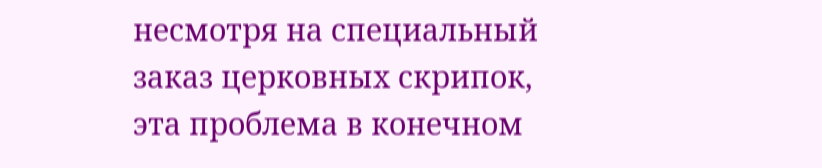несмотря на специальный заказ церковных скрипок, эта проблема в конечном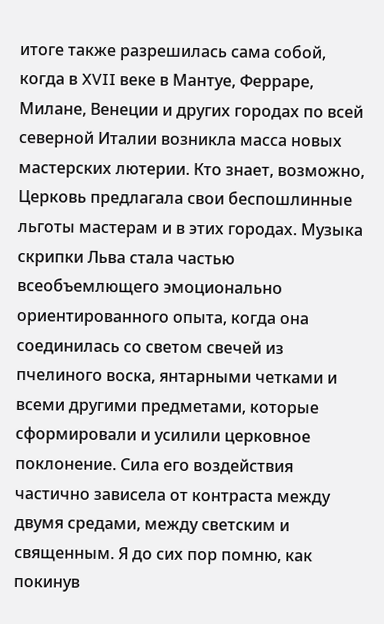итоге также разрешилась сама собой, когда в XVII веке в Мантуе, Ферраре, Милане, Венеции и других городах по всей северной Италии возникла масса новых мастерских лютерии. Кто знает, возможно, Церковь предлагала свои беспошлинные льготы мастерам и в этих городах. Музыка скрипки Льва стала частью всеобъемлющего эмоционально ориентированного опыта, когда она соединилась со светом свечей из пчелиного воска, янтарными четками и всеми другими предметами, которые сформировали и усилили церковное поклонение. Сила его воздействия частично зависела от контраста между двумя средами, между светским и священным. Я до сих пор помню, как покинув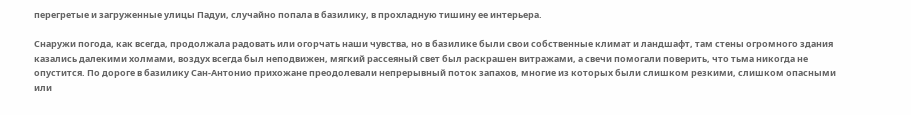перегретые и загруженные улицы Падуи, случайно попала в базилику, в прохладную тишину ее интерьера.

Снаружи погода, как всегда, продолжала радовать или огорчать наши чувства, но в базилике были свои собственные климат и ландшафт, там стены огромного здания казались далекими холмами, воздух всегда был неподвижен, мягкий рассеяный свет был раскрашен витражами, а свечи помогали поверить, что тьма никогда не опустится. По дороге в базилику Сан-Антонио прихожане преодолевали непрерывный поток запахов, многие из которых были слишком резкими, слишком опасными или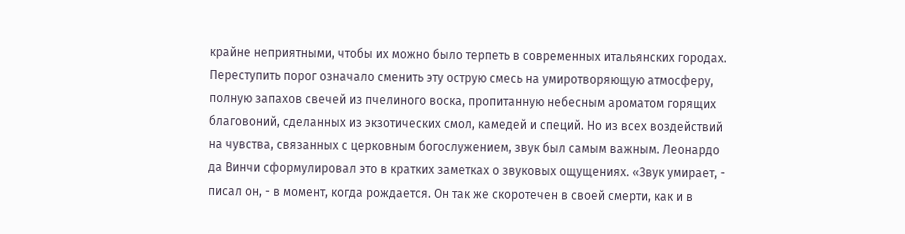крайне неприятными, чтобы их можно было терпеть в современных итальянских городах. Переступить порог означало сменить эту острую смесь на умиротворяющую атмосферу, полную запахов свечей из пчелиного воска, пропитанную небесным ароматом горящих благовоний, сделанных из экзотических смол, камедей и специй. Но из всех воздействий на чувства, связанных с церковным богослужением, звук был самым важным. Леонардо да Винчи сформулировал это в кратких заметках о звуковых ощущениях. «Звук умирает, - писал он, - в момент, когда рождается. Он так же скоротечен в своей смерти, как и в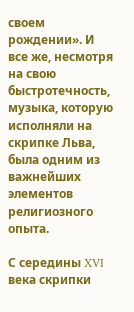своем рождении». И все же, несмотря на свою быстротечность, музыка, которую исполняли на скрипке Льва, была одним из важнейших элементов религиозного опыта.

С середины XVI века скрипки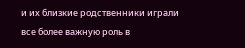и их близкие родственники играли все более важную роль в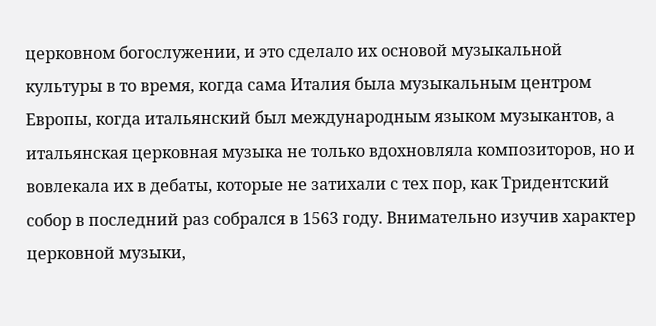церковном богослужении, и это сделало их основой музыкальной культуры в то время, когда сама Италия была музыкальным центром Европы, когда итальянский был международным языком музыкантов, а итальянская церковная музыка не только вдохновляла композиторов, но и вовлекала их в дебаты, которые не затихали с тех пор, как Тридентский собор в последний раз собрался в 1563 году. Внимательно изучив характер церковной музыки,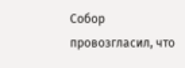Собор провозгласил, что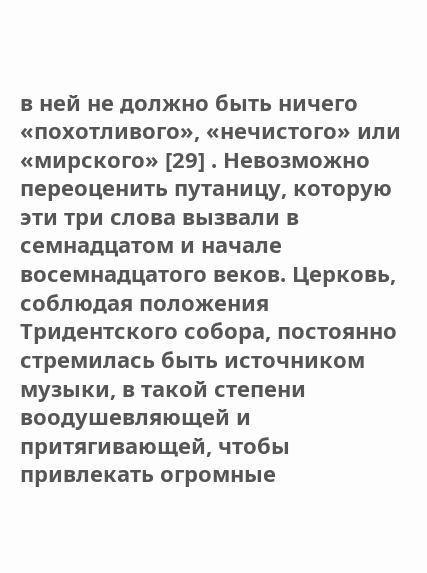в ней не должно быть ничего «похотливого», «нечистого» или «мирского» [29] . Невозможно переоценить путаницу, которую эти три слова вызвали в семнадцатом и начале восемнадцатого веков. Церковь, соблюдая положения Тридентского собора, постоянно стремилась быть источником музыки, в такой степени воодушевляющей и притягивающей, чтобы привлекать огромные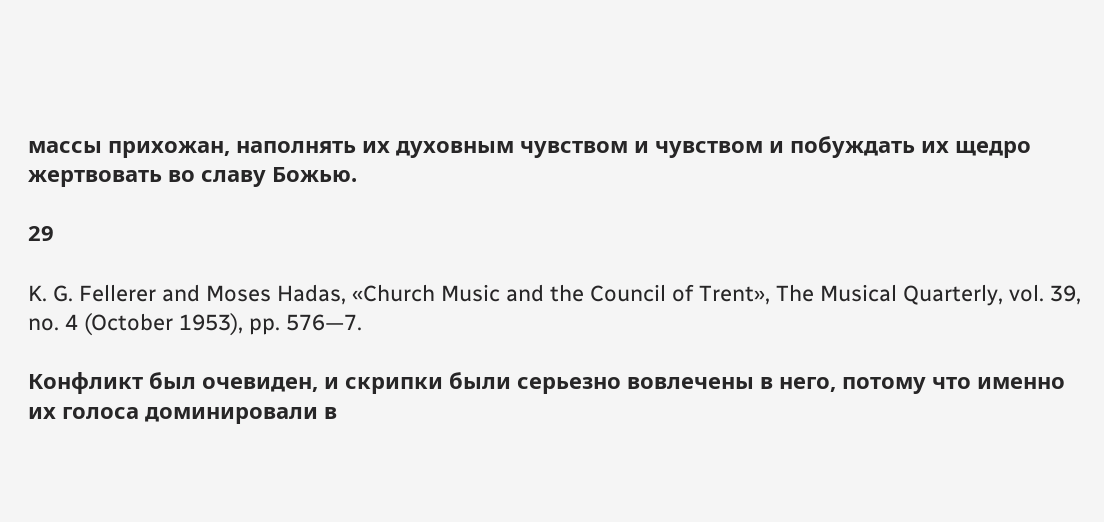массы прихожан, наполнять их духовным чувством и чувством и побуждать их щедро жертвовать во славу Божью.

29

K. G. Fellerer and Moses Hadas, «Church Music and the Council of Trent», The Musical Quarterly, vol. 39, no. 4 (October 1953), pp. 576—7.

Конфликт был очевиден, и скрипки были серьезно вовлечены в него, потому что именно их голоса доминировали в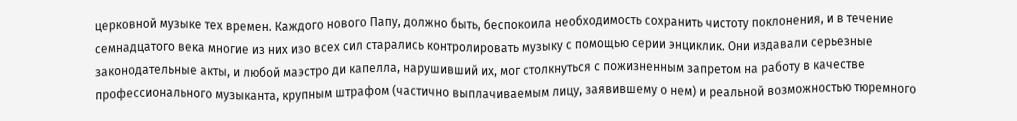церковной музыке тех времен. Каждого нового Папу, должно быть, беспокоила необходимость сохранить чистоту поклонения, и в течение семнадцатого века многие из них изо всех сил старались контролировать музыку с помощью серии энциклик. Они издавали серьезные законодательные акты, и любой маэстро ди капелла, нарушивший их, мог столкнуться с пожизненным запретом на работу в качестве профессионального музыканта, крупным штрафом (частично выплачиваемым лицу, заявившему о нем) и реальной возможностью тюремного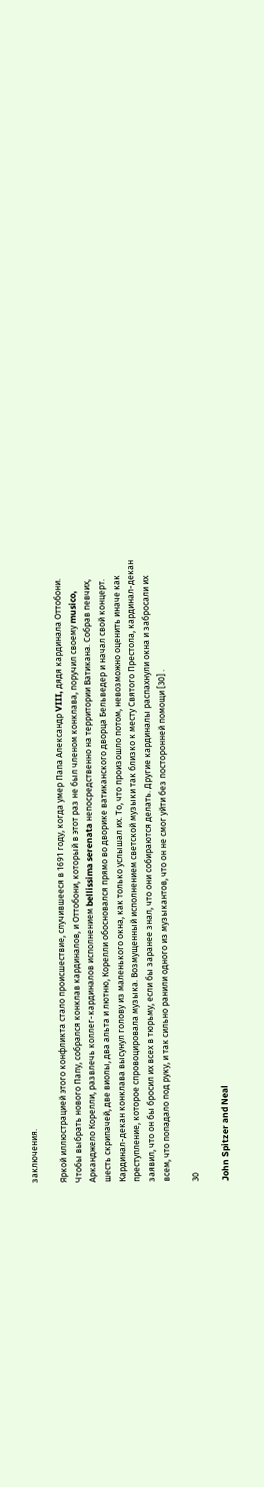заключения.

Яркой иллюстрацией этого конфликта стало происшествие, случившееся в 1691 году, когда умер Папа Александр VIII, дядя кардинала Оттобони. Чтобы выбрать нового Папу, собрался конклав кардиналов, и Оттобони, который в этот раз не был членом конклава, поручил своему musico, Арканджело Корелли, развлечь коллег-кардиналов исполнением bellissima serenata непосредственно на территории Ватикана. Собрав певчих, шесть скрипачей, две виолы, два альта и лютню, Корелли обосновался прямо во дворике ватиканского дворца Бельведер и начал свой концерт. Кардинал-декан конклава высунул голову из маленького окна, как только услышал их. То, что произошло потом, невозможно оценить иначе как преступление, которое спровоцировала музыка. Возмущенный исполнением светской музыки так близко к месту Святого Престола, кардинал-декан заявил, что он бы бросил их всех в тюрьму, если бы заранее знал, что они собираются делать. Другие кардиналы распахнули окна и забросали их всем, что попадало под руку, и так сильно ранили одного из музыкантов, что он не смог уйти без посторонней помощи [30] .

30

John Spitzer and Neal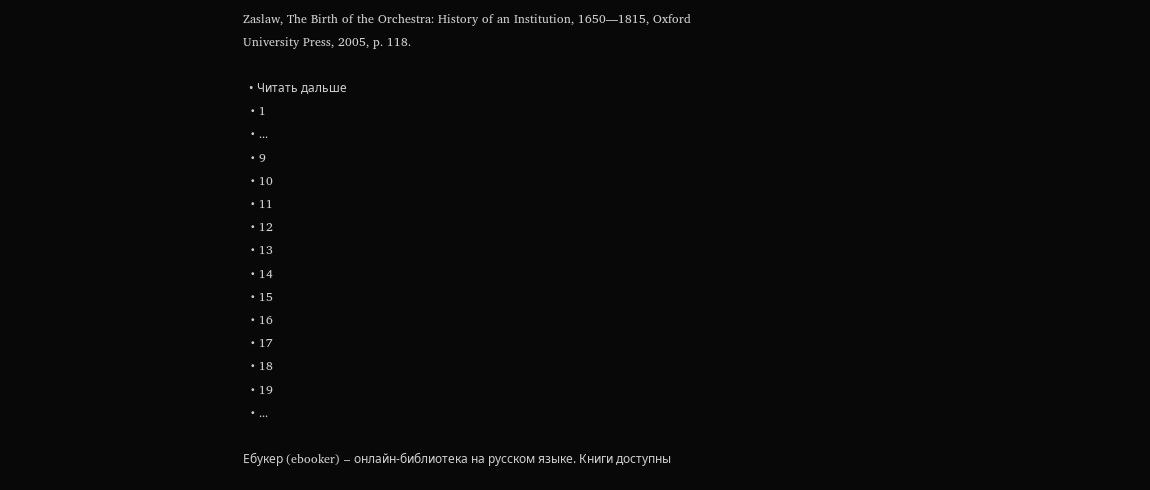Zaslaw, The Birth of the Orchestra: History of an Institution, 1650—1815, Oxford University Press, 2005, p. 118.

  • Читать дальше
  • 1
  • ...
  • 9
  • 10
  • 11
  • 12
  • 13
  • 14
  • 15
  • 16
  • 17
  • 18
  • 19
  • ...

Ебукер (ebooker) – онлайн-библиотека на русском языке. Книги доступны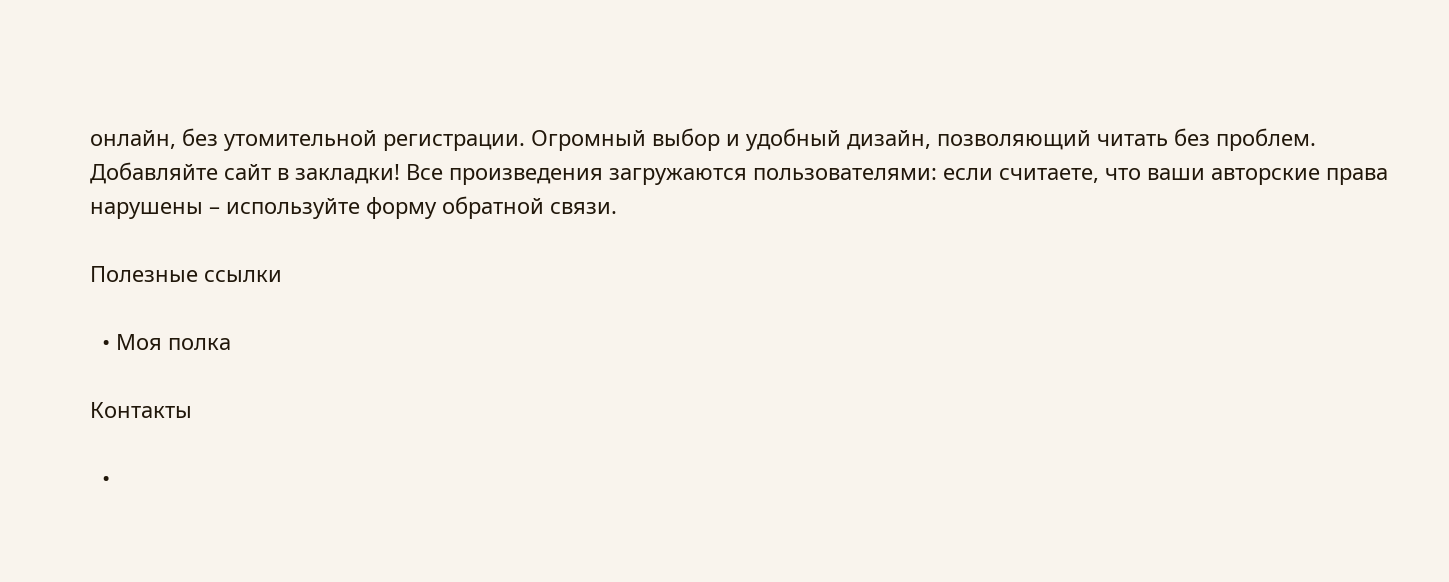онлайн, без утомительной регистрации. Огромный выбор и удобный дизайн, позволяющий читать без проблем. Добавляйте сайт в закладки! Все произведения загружаются пользователями: если считаете, что ваши авторские права нарушены – используйте форму обратной связи.

Полезные ссылки

  • Моя полка

Контакты

  •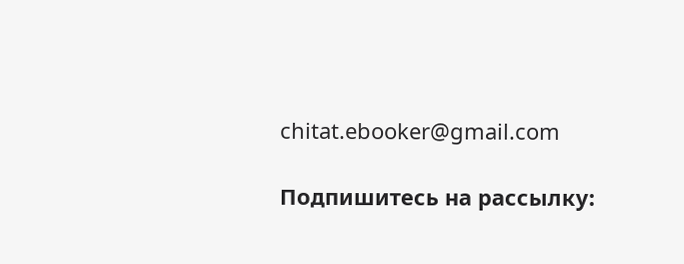chitat.ebooker@gmail.com

Подпишитесь на рассылку: